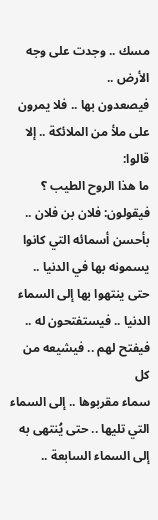مسك .. وجدت على وجه الأرض ..
فيصعدون بها .. فلا يمرون على ملأ من الملائكة .. إلا قالوا:
ما هذا الروح الطيب ؟
فيقولون: فلان بن فلان .. بأحسن أسمائه التي كانوا يسمونه بها في الدنيا ..
حتى ينتهوا بها إلى السماء الدنيا .. فيستفتحون له .. فيفتح لهم .. فيشيعه من كل
سماء مقربوها .. إلى السماء التي تليها .. حتى يُنتهى به إلى السماء السابعة ..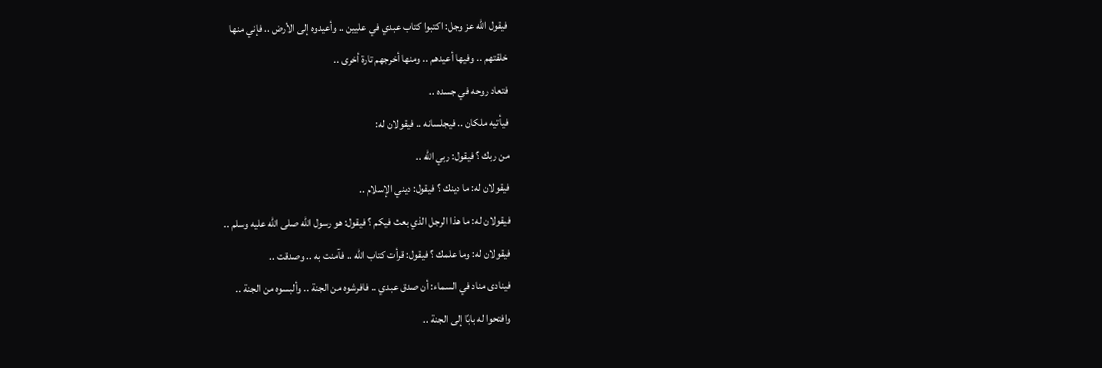فيقول الله عز وجل: اكتبوا كتاب عبدي في عليين .. وأعيدوه إلى الأرض .. فإني منها
خلقتهم .. وفيها أعيدهم .. ومنها أخرجهم تارة أخرى ..
فتعاد روحه في جسده ..
فيأتيه ملكان .. فيجلسانه .. فيقولان له:
من ربك ؟ فيقول: ربي الله ..
فيقولان له: ما دينك ؟ فيقول: ديني الإسلام ..
فيقولان له: ما هذا الرجل الذي بعث فيكم ؟ فيقول: هو رسول الله صلى الله عليه وسلم ..
فيقولان له: وما علمك ؟ فيقول: قرأت كتاب الله .. فآمنت به .. وصدقت ..
فينادى مناد في السماء: أن صدق عبدي .. فافرشوه من الجنة .. وألبسوه من الجنة ..
وافتحوا له بابًا إلى الجنة ..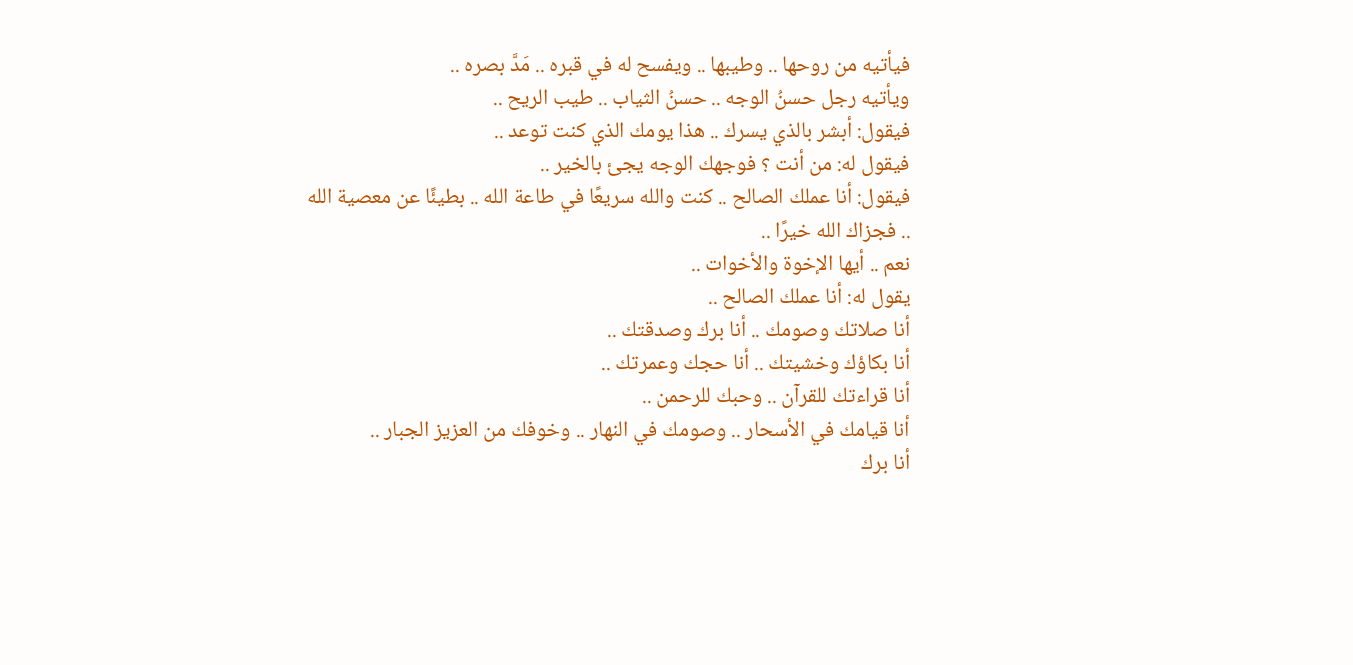فيأتيه من روحها .. وطيبها .. ويفسح له في قبره .. مَدَّ بصره ..
ويأتيه رجل حسنُ الوجه .. حسنُ الثياب .. طيب الريح ..
فيقول: أبشر بالذي يسرك .. هذا يومك الذي كنت توعد ..
فيقول له: من أنت ؟ فوجهك الوجه يجئ بالخير ..
فيقول: أنا عملك الصالح .. كنت والله سريعًا في طاعة الله .. بطيئًا عن معصية الله
.. فجزاك الله خيرًا ..
نعم .. أيها الإخوة والأخوات ..
يقول له: أنا عملك الصالح ..
أنا صلاتك وصومك .. أنا برك وصدقتك ..
أنا بكاؤك وخشيتك .. أنا حجك وعمرتك ..
أنا قراءتك للقرآن .. وحبك للرحمن ..
أنا قيامك في الأسحار .. وصومك في النهار .. وخوفك من العزيز الجبار ..
أنا برك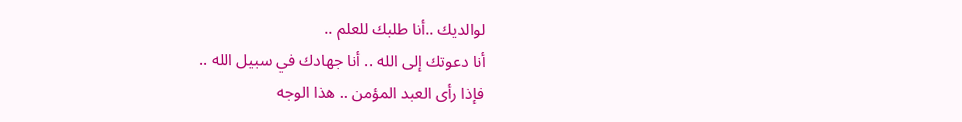لوالديك ..أنا طلبك للعلم ..
أنا دعوتك إلى الله .. أنا جهادك في سبيل الله ..
فإذا رأى العبد المؤمن .. هذا الوجه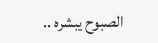الصبوح يبشره ..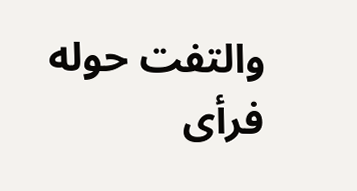والتفت حوله فرأى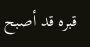قبره قد أصبح